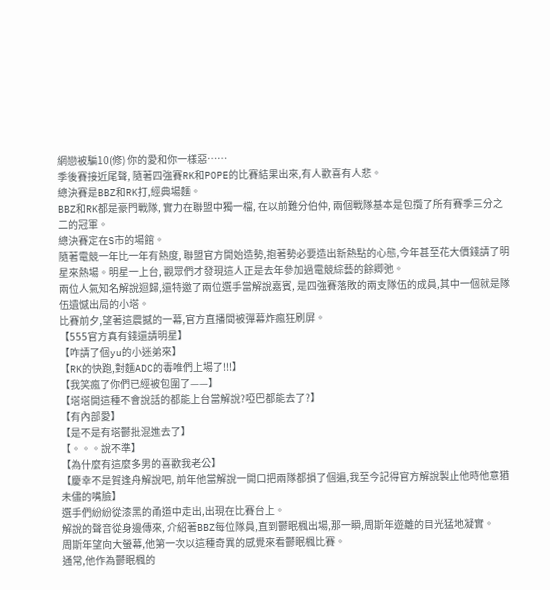網戀被騙10(修) 你的愛和你一樣惡……
季後賽接近尾聲, 隨著四強賽RK和POPE的比賽結果出來,有人歡喜有人悲。
總決賽是BBZ和RK打,經典場麵。
BBZ和RK都是豪門戰隊, 實力在聯盟中獨一檔, 在以前難分伯仲, 兩個戰隊基本是包攬了所有賽季三分之二的冠軍。
總決賽定在S市的場館。
隨著電競一年比一年有熱度, 聯盟官方開始造勢,抱著勢必要造出新熱點的心態,今年甚至花大價錢請了明星來熱場。明星一上台, 觀眾們才發現這人正是去年參加過電競綜藝的餘卿弛。
兩位人氣知名解說迴歸,還特邀了兩位選手當解說嘉賓, 是四強賽落敗的兩支隊伍的成員,其中一個就是隊伍遺憾出局的小塔。
比賽前夕,望著這震撼的一幕,官方直播間被彈幕炸瘋狂刷屏。
【555官方真有錢還請明星】
【咋請了個yu的小迷弟來】
【RK的快跑,對麵ADC的毒唯們上場了!!!】
【我笑瘋了你們已經被包圍了——】
【塔塔開這種不會說話的都能上台當解說?啞巴都能去了?】
【有內部愛】
【是不是有塔鬱批混進去了】
【。。。說不準】
【為什麼有這麼多男的喜歡我老公】
【慶幸不是賀逢舟解說吧, 前年他當解說一開口把兩隊都損了個遍,我至今記得官方解說製止他時他意猶未儘的嘴臉】
選手們紛紛從漆黑的甬道中走出,出現在比賽台上。
解說的聲音從身邊傳來, 介紹著BBZ每位隊員,直到鬱眠楓出場,那一瞬,周斯年遊離的目光猛地凝實。
周斯年望向大螢幕,他第一次以這種奇異的感覺來看鬱眠楓比賽。
通常,他作為鬱眠楓的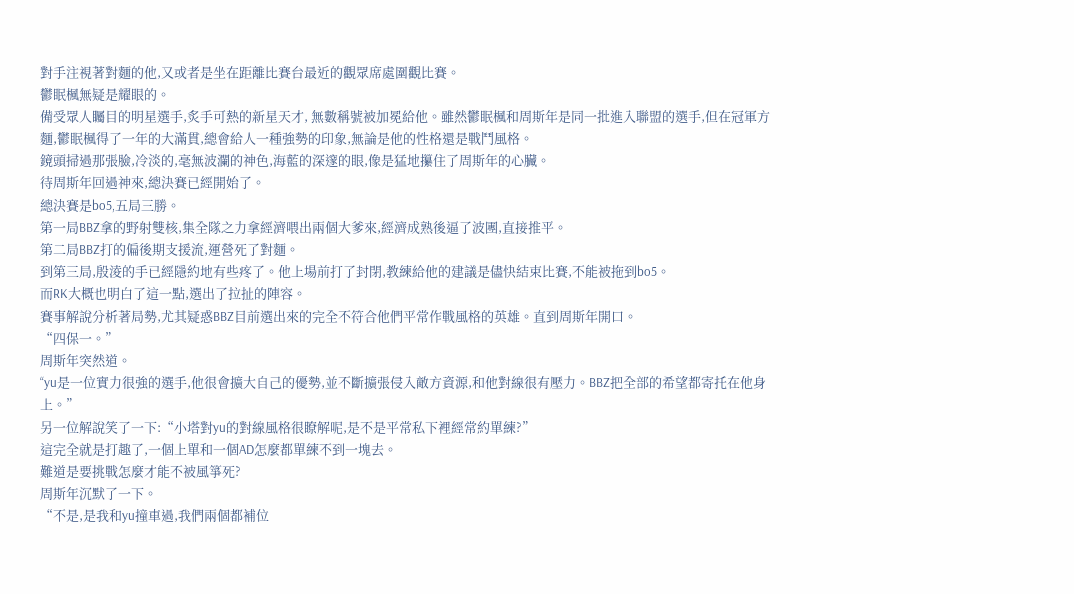對手注視著對麵的他,又或者是坐在距離比賽台最近的觀眾席處圍觀比賽。
鬱眠楓無疑是耀眼的。
備受眾人矚目的明星選手,炙手可熱的新星天才, 無數稱號被加冕給他。雖然鬱眠楓和周斯年是同一批進入聯盟的選手,但在冠軍方麵,鬱眠楓得了一年的大滿貫,總會給人一種強勢的印象,無論是他的性格還是戰鬥風格。
鏡頭掃過那張臉,冷淡的,毫無波瀾的神色,海藍的深邃的眼,像是猛地攥住了周斯年的心臟。
待周斯年回過神來,總決賽已經開始了。
總決賽是bo5,五局三勝。
第一局BBZ拿的野射雙核,集全隊之力拿經濟喂出兩個大爹來,經濟成熟後逼了波團,直接推平。
第二局BBZ打的偏後期支援流,運營死了對麵。
到第三局,殷淩的手已經隱約地有些疼了。他上場前打了封閉,教練給他的建議是儘快結束比賽,不能被拖到bo5。
而RK大概也明白了這一點,選出了拉扯的陣容。
賽事解說分析著局勢,尤其疑惑BBZ目前選出來的完全不符合他們平常作戰風格的英雄。直到周斯年開口。
“四保一。”
周斯年突然道。
“yu是一位實力很強的選手,他很會擴大自己的優勢,並不斷擴張侵入敵方資源,和他對線很有壓力。BBZ把全部的希望都寄托在他身上。”
另一位解說笑了一下:“小塔對yu的對線風格很瞭解呢,是不是平常私下裡經常約單練?”
這完全就是打趣了,一個上單和一個AD怎麼都單練不到一塊去。
難道是要挑戰怎麼才能不被風箏死?
周斯年沉默了一下。
“不是,是我和yu撞車過,我們兩個都補位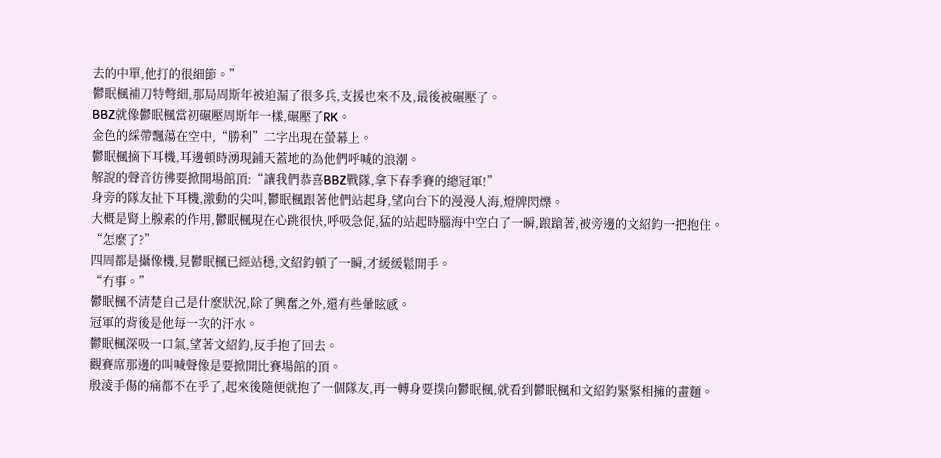去的中單,他打的很細節。”
鬱眠楓補刀特彆細,那局周斯年被迫漏了很多兵,支援也來不及,最後被碾壓了。
BBZ就像鬱眠楓當初碾壓周斯年一樣,碾壓了RK。
金色的綵帶飄蕩在空中,“勝利”二字出現在螢幕上。
鬱眠楓摘下耳機,耳邊頓時湧現鋪天蓋地的為他們呼喊的浪潮。
解說的聲音彷彿要掀開場館頂:“讓我們恭喜BBZ戰隊,拿下春季賽的總冠軍!”
身旁的隊友扯下耳機,激動的尖叫,鬱眠楓跟著他們站起身,望向台下的漫漫人海,燈牌閃爍。
大概是腎上腺素的作用,鬱眠楓現在心跳很快,呼吸急促,猛的站起時腦海中空白了一瞬,踉蹌著,被旁邊的文紹鈞一把抱住。
“怎麼了?”
四周都是攝像機,見鬱眠楓已經站穩,文紹鈞頓了一瞬,才緩緩鬆開手。
“冇事。”
鬱眠楓不清楚自己是什麼狀況,除了興奮之外,還有些暈眩感。
冠軍的背後是他每一次的汗水。
鬱眠楓深吸一口氣,望著文紹鈞,反手抱了回去。
觀賽席那邊的叫喊聲像是要掀開比賽場館的頂。
殷淩手傷的痛都不在乎了,起來後隨便就抱了一個隊友,再一轉身要撲向鬱眠楓,就看到鬱眠楓和文紹鈞緊緊相擁的畫麵。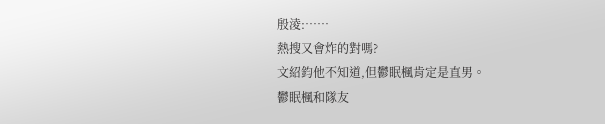殷淩:……
熱搜又會炸的對嗎?
文紹鈞他不知道,但鬱眠楓肯定是直男。
鬱眠楓和隊友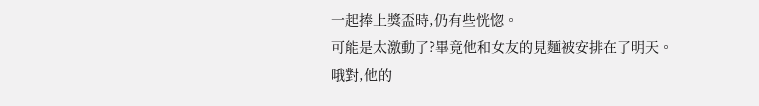一起捧上獎盃時,仍有些恍惚。
可能是太激動了?畢竟他和女友的見麵被安排在了明天。
哦對,他的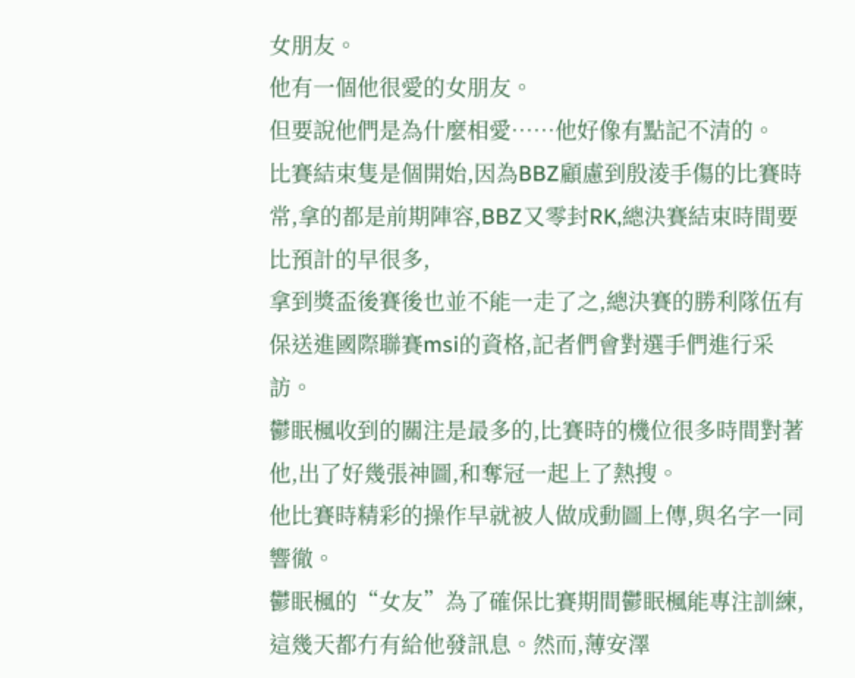女朋友。
他有一個他很愛的女朋友。
但要說他們是為什麼相愛……他好像有點記不清的。
比賽結束隻是個開始,因為BBZ顧慮到殷淩手傷的比賽時常,拿的都是前期陣容,BBZ又零封RK,總決賽結束時間要比預計的早很多,
拿到獎盃後賽後也並不能一走了之,總決賽的勝利隊伍有保送進國際聯賽msi的資格,記者們會對選手們進行采訪。
鬱眠楓收到的關注是最多的,比賽時的機位很多時間對著他,出了好幾張神圖,和奪冠一起上了熱搜。
他比賽時精彩的操作早就被人做成動圖上傳,與名字一同響徹。
鬱眠楓的“女友”為了確保比賽期間鬱眠楓能專注訓練,這幾天都冇有給他發訊息。然而,薄安澤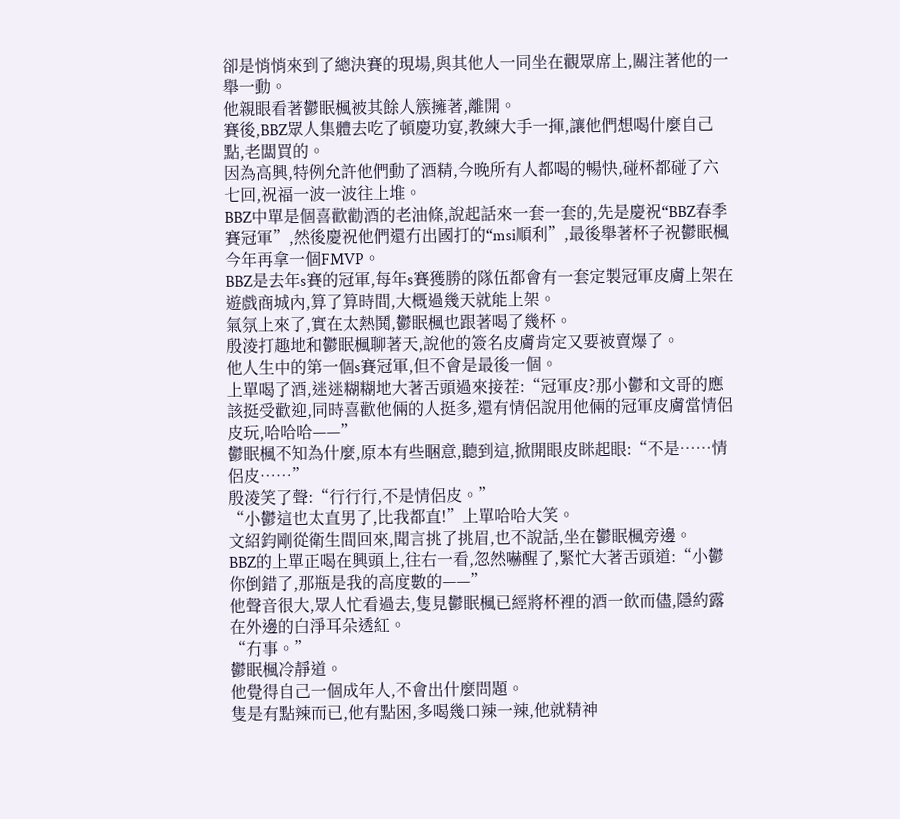卻是悄悄來到了總決賽的現場,與其他人一同坐在觀眾席上,關注著他的一舉一動。
他親眼看著鬱眠楓被其餘人簇擁著,離開。
賽後,BBZ眾人集體去吃了頓慶功宴,教練大手一揮,讓他們想喝什麼自己點,老闆買的。
因為高興,特例允許他們動了酒精,今晚所有人都喝的暢快,碰杯都碰了六七回,祝福一波一波往上堆。
BBZ中單是個喜歡勸酒的老油條,說起話來一套一套的,先是慶祝“BBZ春季賽冠軍”,然後慶祝他們還冇出國打的“msi順利”,最後舉著杯子祝鬱眠楓今年再拿一個FMVP。
BBZ是去年s賽的冠軍,每年s賽獲勝的隊伍都會有一套定製冠軍皮膚上架在遊戲商城內,算了算時間,大概過幾天就能上架。
氣氛上來了,實在太熱鬨,鬱眠楓也跟著喝了幾杯。
殷淩打趣地和鬱眠楓聊著天,說他的簽名皮膚肯定又要被賣爆了。
他人生中的第一個s賽冠軍,但不會是最後一個。
上單喝了酒,迷迷糊糊地大著舌頭過來接茬:“冠軍皮?那小鬱和文哥的應該挺受歡迎,同時喜歡他倆的人挺多,還有情侶說用他倆的冠軍皮膚當情侶皮玩,哈哈哈——”
鬱眠楓不知為什麼,原本有些睏意,聽到這,掀開眼皮眯起眼:“不是……情侶皮……”
殷淩笑了聲:“行行行,不是情侶皮。”
“小鬱這也太直男了,比我都直!”上單哈哈大笑。
文紹鈞剛從衛生間回來,聞言挑了挑眉,也不說話,坐在鬱眠楓旁邊。
BBZ的上單正喝在興頭上,往右一看,忽然嚇醒了,緊忙大著舌頭道:“小鬱你倒錯了,那瓶是我的高度數的——”
他聲音很大,眾人忙看過去,隻見鬱眠楓已經將杯裡的酒一飲而儘,隱約露在外邊的白淨耳朵透紅。
“冇事。”
鬱眠楓冷靜道。
他覺得自己一個成年人,不會出什麼問題。
隻是有點辣而已,他有點困,多喝幾口辣一辣,他就精神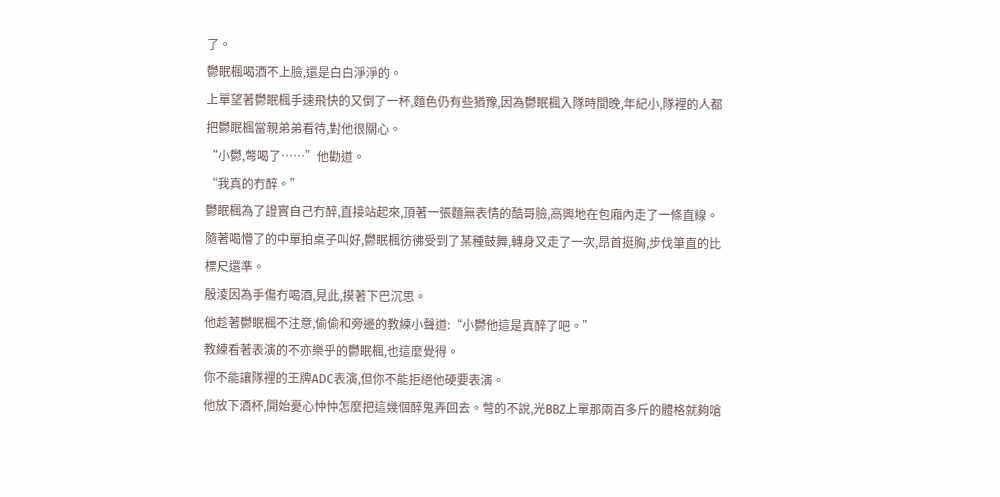了。
鬱眠楓喝酒不上臉,還是白白淨淨的。
上單望著鬱眠楓手速飛快的又倒了一杯,麵色仍有些猶豫,因為鬱眠楓入隊時間晚,年紀小,隊裡的人都把鬱眠楓當親弟弟看待,對他很關心。
“小鬱,彆喝了……”他勸道。
“我真的冇醉。”
鬱眠楓為了證實自己冇醉,直接站起來,頂著一張麵無表情的酷哥臉,高興地在包廂內走了一條直線。
隨著喝懵了的中單拍桌子叫好,鬱眠楓彷彿受到了某種鼓舞,轉身又走了一次,昂首挺胸,步伐筆直的比標尺還準。
殷淩因為手傷冇喝酒,見此,摸著下巴沉思。
他趁著鬱眠楓不注意,偷偷和旁邊的教練小聲道:“小鬱他這是真醉了吧。”
教練看著表演的不亦樂乎的鬱眠楓,也這麼覺得。
你不能讓隊裡的王牌ADC表演,但你不能拒絕他硬要表演。
他放下酒杯,開始憂心忡忡怎麼把這幾個醉鬼弄回去。彆的不說,光BBZ上單那兩百多斤的體格就夠嗆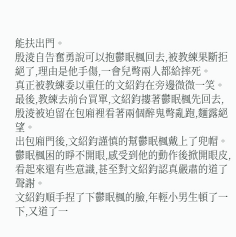能扶出門。
殷淩自告奮勇說可以抱鬱眠楓回去,被教練果斷拒絕了,理由是他手傷,一會兒彆兩人都給摔死。
真正被教練委以重任的文紹鈞在旁邊微微一笑。
最後,教練去前台買單,文紹鈞摟著鬱眠楓先回去,殷淩被迫留在包廂裡看著兩個醉鬼彆亂跑,麵露絕望。
出包廂門後,文紹鈞謹慎的幫鬱眠楓戴上了兜帽。
鬱眠楓困的睜不開眼,感受到他的動作後掀開眼皮,看起來還有些意識,甚至對文紹鈞認真嚴肅的道了聲謝。
文紹鈞順手捏了下鬱眠楓的臉,年輕小男生頓了一下,又道了一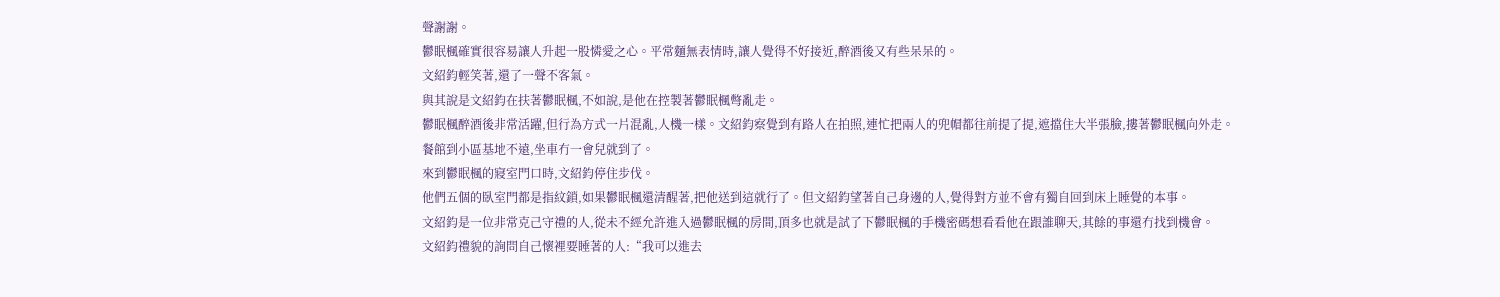聲謝謝。
鬱眠楓確實很容易讓人升起一股憐愛之心。平常麵無表情時,讓人覺得不好接近,醉酒後又有些呆呆的。
文紹鈞輕笑著,還了一聲不客氣。
與其說是文紹鈞在扶著鬱眠楓,不如說,是他在控製著鬱眠楓彆亂走。
鬱眠楓醉酒後非常活躍,但行為方式一片混亂,人機一樣。文紹鈞察覺到有路人在拍照,連忙把兩人的兜帽都往前提了提,遮擋住大半張臉,摟著鬱眠楓向外走。
餐館到小區基地不遠,坐車冇一會兒就到了。
來到鬱眠楓的寢室門口時,文紹鈞停住步伐。
他們五個的臥室門都是指紋鎖,如果鬱眠楓還清醒著,把他送到這就行了。但文紹鈞望著自己身邊的人,覺得對方並不會有獨自回到床上睡覺的本事。
文紹鈞是一位非常克己守禮的人,從未不經允許進入過鬱眠楓的房間,頂多也就是試了下鬱眠楓的手機密碼想看看他在跟誰聊天,其餘的事還冇找到機會。
文紹鈞禮貌的詢問自己懷裡要睡著的人:“我可以進去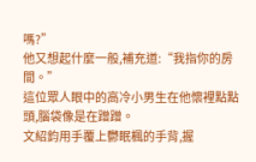嗎?”
他又想起什麼一般,補充道:“我指你的房間。”
這位眾人眼中的高冷小男生在他懷裡點點頭,腦袋像是在蹭蹭。
文紹鈞用手覆上鬱眠楓的手背,握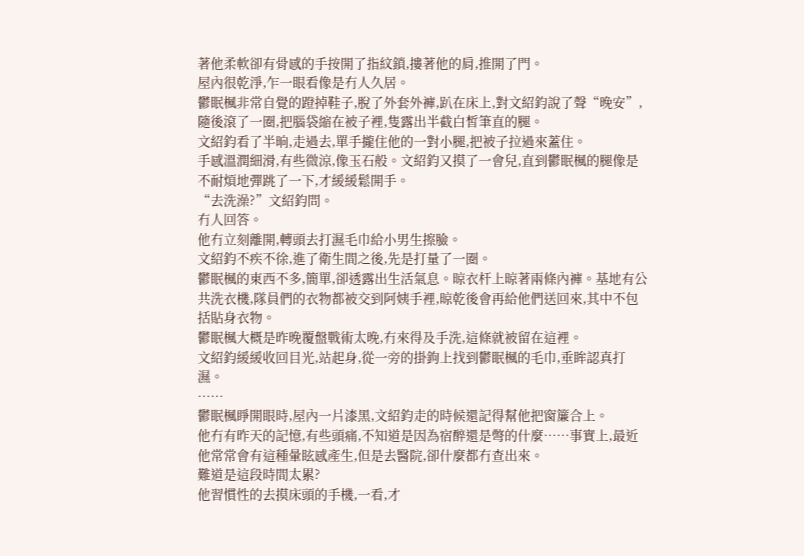著他柔軟卻有骨感的手按開了指紋鎖,摟著他的肩,推開了門。
屋內很乾淨,乍一眼看像是冇人久居。
鬱眠楓非常自覺的蹬掉鞋子,脫了外套外褲,趴在床上,對文紹鈞說了聲“晚安”,隨後滾了一圈,把腦袋縮在被子裡,隻露出半截白皙筆直的腿。
文紹鈞看了半晌,走過去,單手攏住他的一對小腿,把被子拉過來蓋住。
手感溫潤細滑,有些微涼,像玉石般。文紹鈞又摸了一會兒,直到鬱眠楓的腿像是不耐煩地彈跳了一下,才緩緩鬆開手。
“去洗澡?”文紹鈞問。
冇人回答。
他冇立刻離開,轉頭去打濕毛巾給小男生擦臉。
文紹鈞不疾不徐,進了衛生間之後,先是打量了一圈。
鬱眠楓的東西不多,簡單,卻透露出生活氣息。晾衣杆上晾著兩條內褲。基地有公共洗衣機,隊員們的衣物都被交到阿姨手裡,晾乾後會再給他們送回來,其中不包括貼身衣物。
鬱眠楓大概是昨晚覆盤戰術太晚,冇來得及手洗,這條就被留在這裡。
文紹鈞緩緩收回目光,站起身,從一旁的掛鉤上找到鬱眠楓的毛巾,垂眸認真打濕。
……
鬱眠楓睜開眼時,屋內一片漆黑,文紹鈞走的時候還記得幫他把窗簾合上。
他冇有昨天的記憶,有些頭痛,不知道是因為宿醉還是彆的什麼……事實上,最近他常常會有這種暈眩感產生,但是去醫院,卻什麼都冇查出來。
難道是這段時間太累?
他習慣性的去摸床頭的手機,一看,才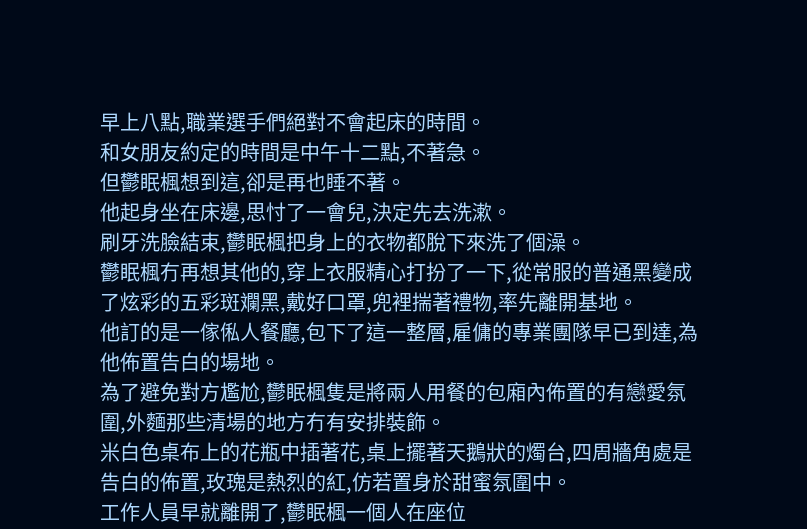早上八點,職業選手們絕對不會起床的時間。
和女朋友約定的時間是中午十二點,不著急。
但鬱眠楓想到這,卻是再也睡不著。
他起身坐在床邊,思忖了一會兒,決定先去洗漱。
刷牙洗臉結束,鬱眠楓把身上的衣物都脫下來洗了個澡。
鬱眠楓冇再想其他的,穿上衣服精心打扮了一下,從常服的普通黑變成了炫彩的五彩斑斕黑,戴好口罩,兜裡揣著禮物,率先離開基地。
他訂的是一傢俬人餐廳,包下了這一整層,雇傭的專業團隊早已到達,為他佈置告白的場地。
為了避免對方尷尬,鬱眠楓隻是將兩人用餐的包廂內佈置的有戀愛氛圍,外麵那些清場的地方冇有安排裝飾。
米白色桌布上的花瓶中插著花,桌上擺著天鵝狀的燭台,四周牆角處是告白的佈置,玫瑰是熱烈的紅,仿若置身於甜蜜氛圍中。
工作人員早就離開了,鬱眠楓一個人在座位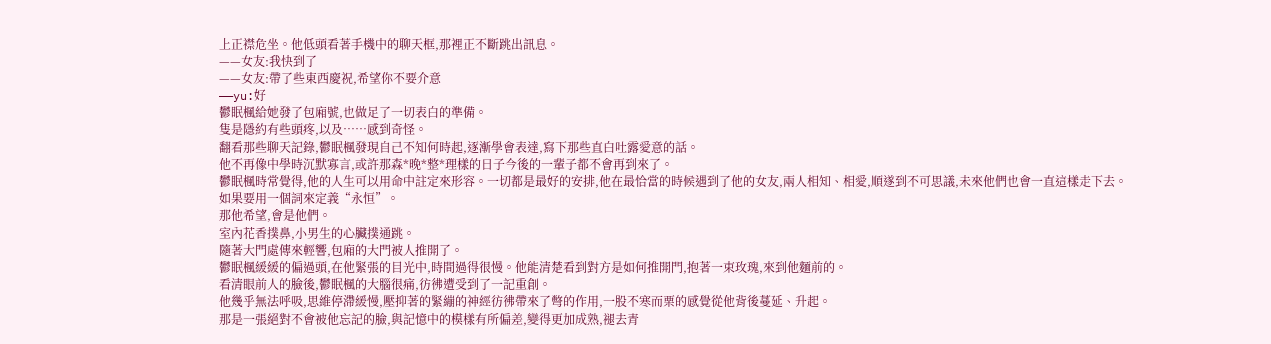上正襟危坐。他低頭看著手機中的聊天框,那裡正不斷跳出訊息。
——女友:我快到了
——女友:帶了些東西慶祝,希望你不要介意
——yu:好
鬱眠楓給她發了包廂號,也做足了一切表白的準備。
隻是隱約有些頭疼,以及……感到奇怪。
翻看那些聊天記錄,鬱眠楓發現自己不知何時起,逐漸學會表達,寫下那些直白吐露愛意的話。
他不再像中學時沉默寡言,或許那森*晚*整*理樣的日子今後的一輩子都不會再到來了。
鬱眠楓時常覺得,他的人生可以用命中註定來形容。一切都是最好的安排,他在最恰當的時候遇到了他的女友,兩人相知、相愛,順遂到不可思議,未來他們也會一直這樣走下去。
如果要用一個詞來定義“永恒”。
那他希望,會是他們。
室內花香撲鼻,小男生的心臟撲通跳。
隨著大門處傳來輕響,包廂的大門被人推開了。
鬱眠楓緩緩的偏過頭,在他緊張的目光中,時間過得很慢。他能清楚看到對方是如何推開門,抱著一束玫瑰,來到他麵前的。
看清眼前人的臉後,鬱眠楓的大腦很痛,彷彿遭受到了一記重創。
他幾乎無法呼吸,思維停滯緩慢,壓抑著的緊繃的神經彷彿帶來了彆的作用,一股不寒而栗的感覺從他背後蔓延、升起。
那是一張絕對不會被他忘記的臉,與記憶中的模樣有所偏差,變得更加成熟,褪去青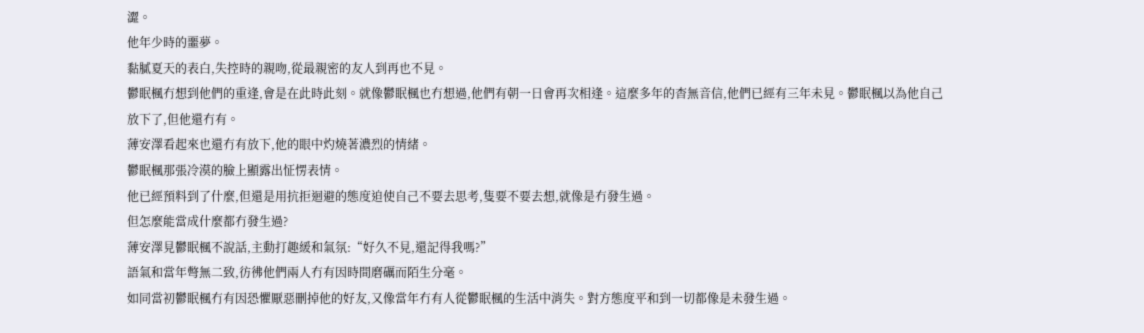澀。
他年少時的噩夢。
黏膩夏天的表白,失控時的親吻,從最親密的友人到再也不見。
鬱眠楓冇想到他們的重逢,會是在此時此刻。就像鬱眠楓也冇想過,他們有朝一日會再次相逢。這麼多年的杳無音信,他們已經有三年未見。鬱眠楓以為他自己放下了,但他還冇有。
薄安澤看起來也還冇有放下,他的眼中灼燒著濃烈的情緒。
鬱眠楓那張冷漠的臉上顯露出怔愣表情。
他已經預料到了什麼,但還是用抗拒迴避的態度迫使自己不要去思考,隻要不要去想,就像是冇發生過。
但怎麼能當成什麼都冇發生過?
薄安澤見鬱眠楓不說話,主動打趣緩和氣氛:“好久不見,還記得我嗎?”
語氣和當年彆無二致,彷彿他們兩人冇有因時間磨礪而陌生分毫。
如同當初鬱眠楓冇有因恐懼厭惡刪掉他的好友,又像當年冇有人從鬱眠楓的生活中消失。對方態度平和到一切都像是未發生過。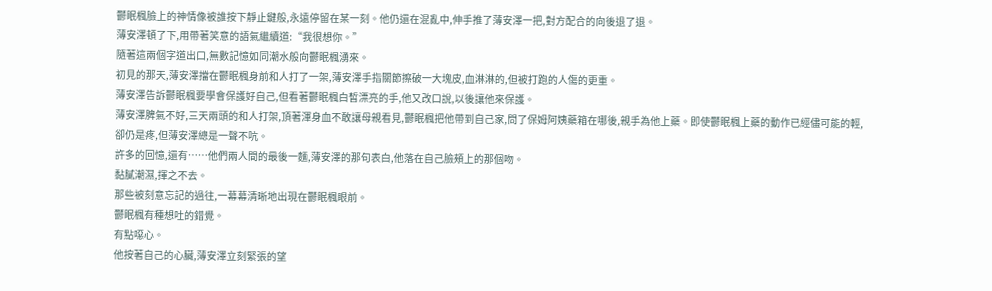鬱眠楓臉上的神情像被誰按下靜止鍵般,永遠停留在某一刻。他仍還在混亂中,伸手推了薄安澤一把,對方配合的向後退了退。
薄安澤頓了下,用帶著笑意的語氣繼續道:“我很想你。”
隨著這兩個字道出口,無數記憶如同潮水般向鬱眠楓湧來。
初見的那天,薄安澤擋在鬱眠楓身前和人打了一架,薄安澤手指關節擦破一大塊皮,血淋淋的,但被打跑的人傷的更重。
薄安澤告訴鬱眠楓要學會保護好自己,但看著鬱眠楓白皙漂亮的手,他又改口說,以後讓他來保護。
薄安澤脾氣不好,三天兩頭的和人打架,頂著渾身血不敢讓母親看見,鬱眠楓把他帶到自己家,問了保姆阿姨藥箱在哪後,親手為他上藥。即使鬱眠楓上藥的動作已經儘可能的輕,卻仍是疼,但薄安澤總是一聲不吭。
許多的回憶,還有……他們兩人間的最後一麵,薄安澤的那句表白,他落在自己臉頰上的那個吻。
黏膩潮濕,揮之不去。
那些被刻意忘記的過往,一幕幕清晰地出現在鬱眠楓眼前。
鬱眠楓有種想吐的錯覺。
有點噁心。
他按著自己的心臟,薄安澤立刻緊張的望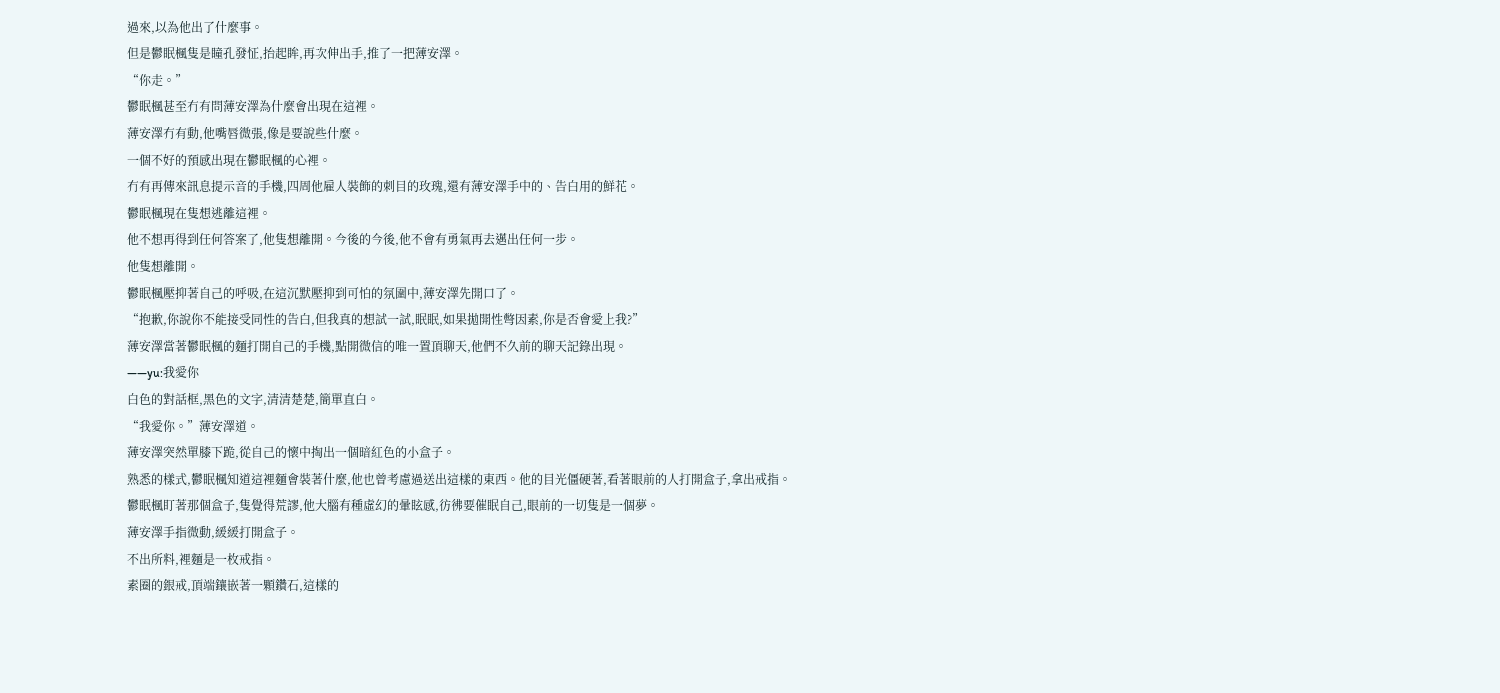過來,以為他出了什麼事。
但是鬱眠楓隻是瞳孔發怔,抬起眸,再次伸出手,推了一把薄安澤。
“你走。”
鬱眠楓甚至冇有問薄安澤為什麼會出現在這裡。
薄安澤冇有動,他嘴唇微張,像是要說些什麼。
一個不好的預感出現在鬱眠楓的心裡。
冇有再傳來訊息提示音的手機,四周他雇人裝飾的刺目的玫瑰,還有薄安澤手中的、告白用的鮮花。
鬱眠楓現在隻想逃離這裡。
他不想再得到任何答案了,他隻想離開。今後的今後,他不會有勇氣再去邁出任何一步。
他隻想離開。
鬱眠楓壓抑著自己的呼吸,在這沉默壓抑到可怕的氛圍中,薄安澤先開口了。
“抱歉,你說你不能接受同性的告白,但我真的想試一試,眠眠,如果拋開性彆因素,你是否會愛上我?”
薄安澤當著鬱眠楓的麵打開自己的手機,點開微信的唯一置頂聊天,他們不久前的聊天記錄出現。
——yu:我愛你
白色的對話框,黑色的文字,清清楚楚,簡單直白。
“我愛你。”薄安澤道。
薄安澤突然單膝下跪,從自己的懷中掏出一個暗紅色的小盒子。
熟悉的樣式,鬱眠楓知道這裡麵會裝著什麼,他也曾考慮過送出這樣的東西。他的目光僵硬著,看著眼前的人打開盒子,拿出戒指。
鬱眠楓盯著那個盒子,隻覺得荒謬,他大腦有種虛幻的暈眩感,彷彿要催眠自己,眼前的一切隻是一個夢。
薄安澤手指微動,緩緩打開盒子。
不出所料,裡麵是一枚戒指。
素圈的銀戒,頂端鑲嵌著一顆鑽石,這樣的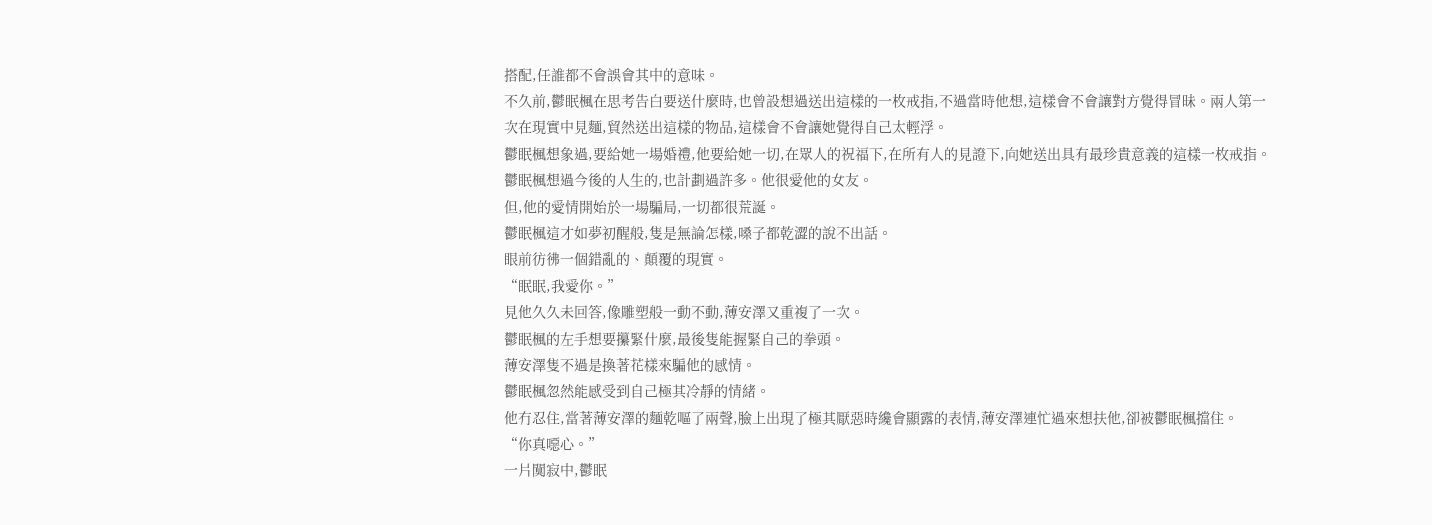搭配,任誰都不會誤會其中的意味。
不久前,鬱眠楓在思考告白要送什麼時,也曾設想過送出這樣的一枚戒指,不過當時他想,這樣會不會讓對方覺得冒昧。兩人第一次在現實中見麵,貿然送出這樣的物品,這樣會不會讓她覺得自己太輕浮。
鬱眠楓想象過,要給她一場婚禮,他要給她一切,在眾人的祝福下,在所有人的見證下,向她送出具有最珍貴意義的這樣一枚戒指。
鬱眠楓想過今後的人生的,也計劃過許多。他很愛他的女友。
但,他的愛情開始於一場騙局,一切都很荒誕。
鬱眠楓這才如夢初醒般,隻是無論怎樣,嗓子都乾澀的說不出話。
眼前彷彿一個錯亂的、顛覆的現實。
“眠眠,我愛你。”
見他久久未回答,像雕塑般一動不動,薄安澤又重複了一次。
鬱眠楓的左手想要攥緊什麼,最後隻能握緊自己的拳頭。
薄安澤隻不過是換著花樣來騙他的感情。
鬱眠楓忽然能感受到自己極其冷靜的情緒。
他冇忍住,當著薄安澤的麵乾嘔了兩聲,臉上出現了極其厭惡時纔會顯露的表情,薄安澤連忙過來想扶他,卻被鬱眠楓擋住。
“你真噁心。”
一片闃寂中,鬱眠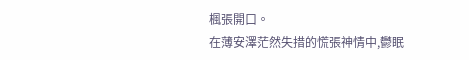楓張開口。
在薄安澤茫然失措的慌張神情中,鬱眠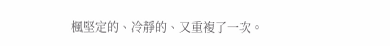楓堅定的、冷靜的、又重複了一次。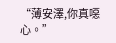“薄安澤,你真噁心。”